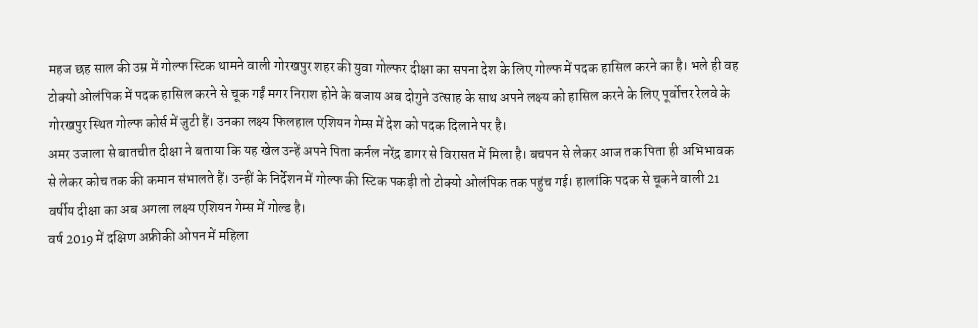महज छह साल की उम्र में गोल्फ स्टिक थामने वाली गोरखपुर शहर की युवा गोल्फर दीक्षा का सपना देश के लिए गोल्फ में पदक हासिल करने का है। भले ही वह टोक्यो ओलंपिक में पदक हासिल करने से चूक गईं मगर निराश होने के बजाय अब दोगुने उत्साह के साथ अपने लक्ष्य को हासिल करने के लिए पूर्वोत्तर रेलवे के गोरखपुर स्थित गोल्फ कोर्स में जुटी हैं। उनका लक्ष्य फिलहाल एशियन गेम्स में देश को पदक दिलाने पर है।
अमर उजाला से बातचीत दीक्षा ने बताया कि यह खेल उन्हें अपने पिता कर्नल नरेंद्र डागर से विरासत में मिला है। बचपन से लेकर आज तक पिता ही अभिभावक से लेकर कोच तक की कमान संभालते हैं। उन्हीं के निर्देशन में गोल्फ की स्टिक पकड़ी तो टोक्यो ओलंपिक तक पहुंच गई। हालांकि पदक से चूकने वाली 21 वर्षीय दीक्षा का अब अगला लक्ष्य एशियन गेम्स में गोल्ड है।
वर्ष 2019 में दक्षिण अफ्रीकी ओपन में महिला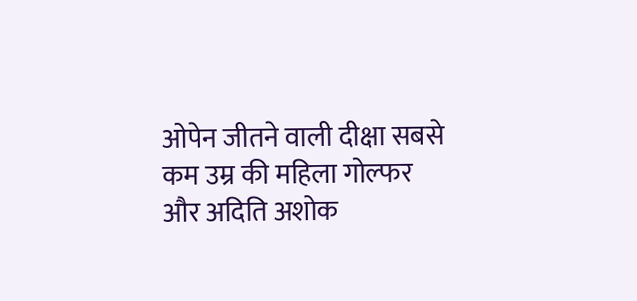ओपेन जीतने वाली दीक्षा सबसे कम उम्र की महिला गोल्फर और अदिति अशोक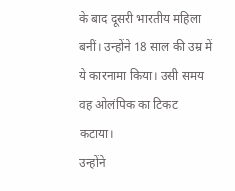के बाद दूसरी भारतीय महिला बनीं। उन्होंने 18 साल की उम्र में ये कारनामा किया। उसी समय वह ओलंपिक का टिकट कटाया।
उन्होंने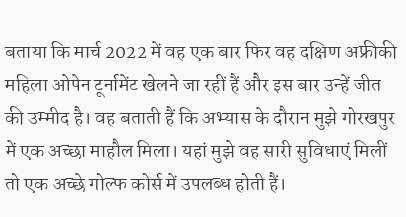बताया कि मार्च 2022 में वह एक बार फिर वह दक्षिण अफ्रीकी महिला ओपेन टूर्नामेंट खेलने जा रहीं हैं और इस बार उन्हें जीत की उम्मीद है। वह बताती हैं कि अभ्यास के दौरान मुझे गोरखपुर में एक अच्छा माहौल मिला। यहां मुझे वह सारी सुविधाएं मिलीं तो एक अच्छे गोल्फ कोर्स में उपलब्ध होती हैं।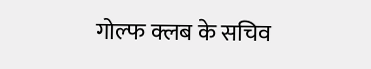गोल्फ क्लब के सचिव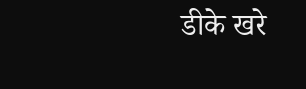डीके खरे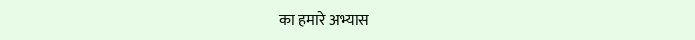का हमारे अभ्यास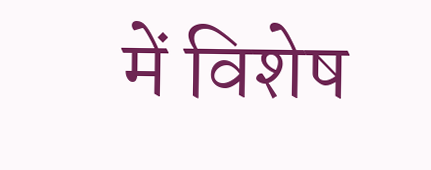में विशेष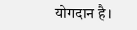योगदान है।